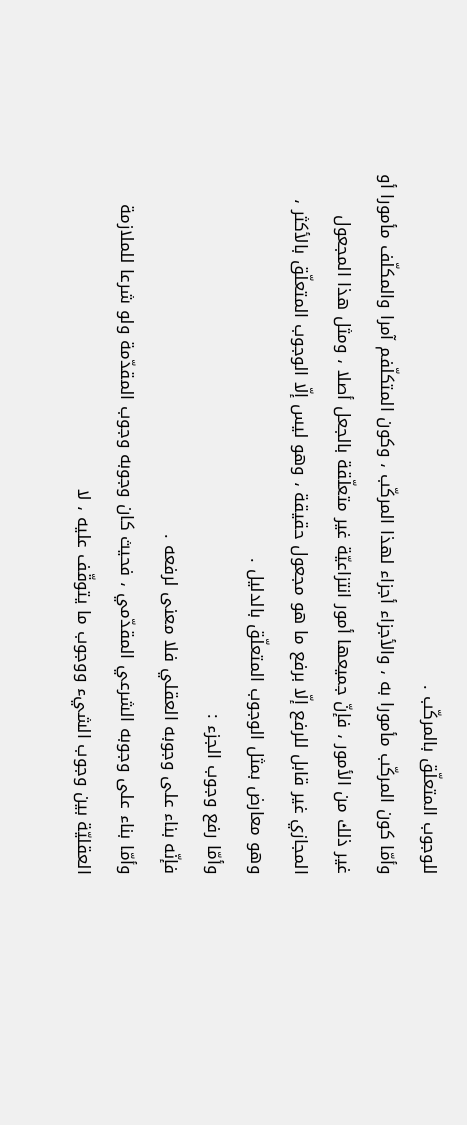للوجوب المتعلّق بالمركّب .
وأمّا كون المركّب مأمورا به ، والأجزاء أجزاء لهذا المركّب ، وكون المتكلّفم آمرا والمكلّف مأمورا أو غير ذلك من الأمور ، فإنّ جميعها أمور انتزاعيّة غير متعلّقة بالجعل أصلا ، ومثل هذا المجعول المجازي غير قابل للرفع إلّا برفع ما هو مجعول حقيقة ، وهو ليس إلّا الوجوب المتعلّق بالأكثر ، وهو معارض بمثل الوجوب المتعلّق بالدليل .
وأمّا رفع وجوب الجزء :
فإنّه بناء على وجوبه العقلي فلا معنى لرفعه .
وأمّا بناء على وجوبه الشرعي المقدّمي ، فحيث كان وجوبه وجوب المقدّمة ولو شرعا للملازمة العقليّة بين وجوب الشيء ووجوب ما يتوقّف عليه ، لا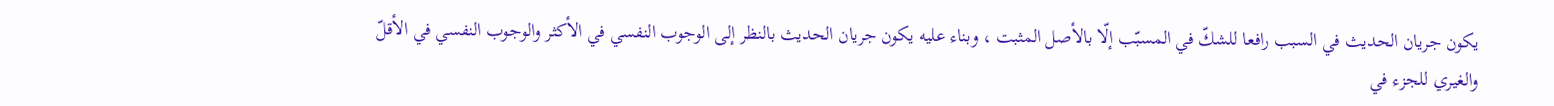يكون جريان الحديث في السبب رافعا للشكّ في المسبّب إلّا بالأصل المثبت ، وبناء عليه يكون جريان الحديث بالنظر إلى الوجوب النفسي في الأكثر والوجوب النفسي في الأقلّ والغيري للجزء في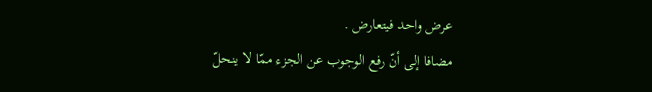عرض واحد فيتعارض .
مضافا إلى أنّ رفع الوجوب عن الجزء ممّا لا ينحلّ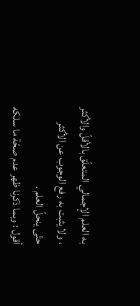به العلم الإجمالي المتعلّق بالأقلّ والأكثر ، ولا يثبت به رفع الوجوب عن الأكثر حتّى ينحلّ العلم .
أقول : وبما ذكرنا ظهر عدم صحّة ما سلكه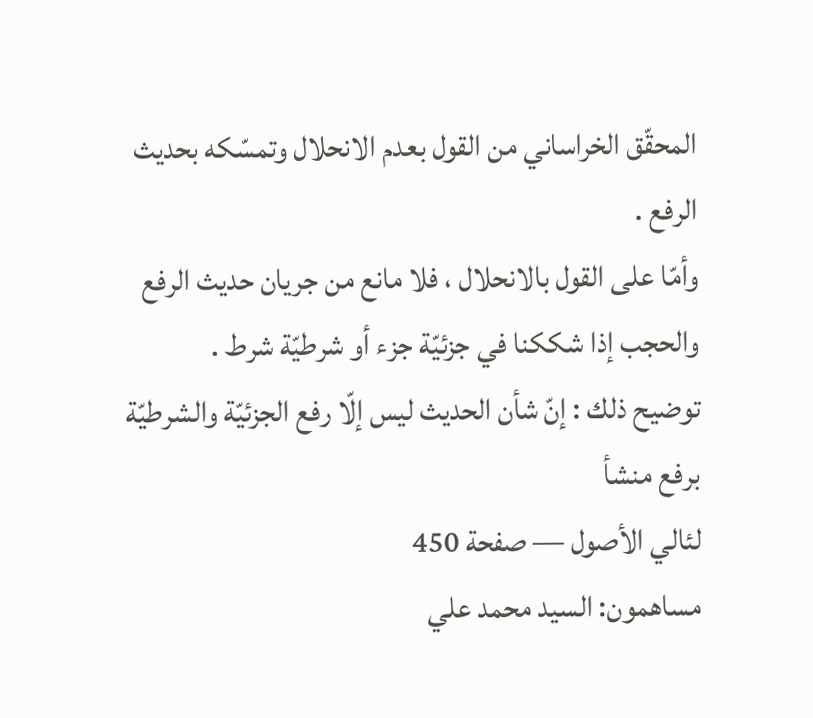المحقّق الخراساني من القول بعدم الانحلال وتمسّكه بحديث الرفع .
وأمّا على القول بالانحلال ، فلا مانع من جريان حديث الرفع والحجب إذا شككنا في جزئيّة جزء أو شرطيّة شرط .
توضيح ذلك : إنّ شأن الحديث ليس إلّا رفع الجزئيّة والشرطيّة برفع منشأ
لئالي الأصول — صفحة 450
مساهمون: السيد محمد علي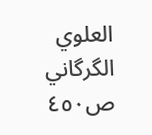العلوي الگرگاني
ص٤٥٠